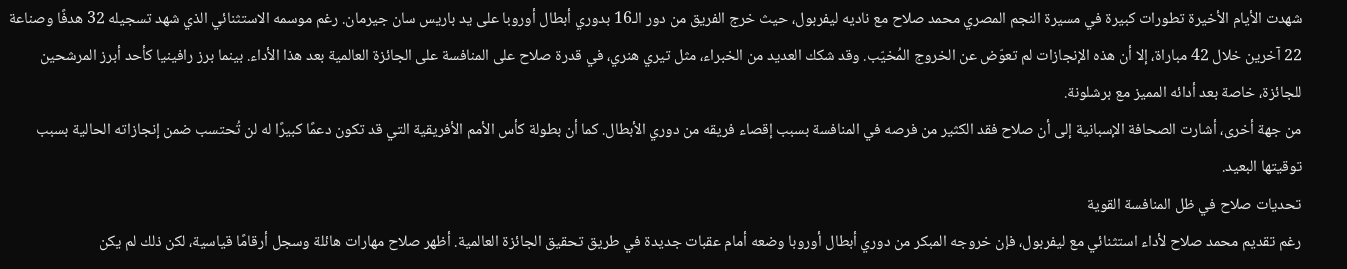شهدت الأيام الأخيرة تطورات كبيرة في مسيرة النجم المصري محمد صلاح مع ناديه ليفربول، حيث خرج الفريق من دور الـ16 بدوري أبطال أوروبا على يد باريس سان جيرمان. رغم موسمه الاستثنائي الذي شهد تسجيله 32 هدفًا وصناعة 22 آخرين خلال 42 مباراة، إلا أن هذه الإنجازات لم تعوّض عن الخروج المُخيّب. وقد شكك العديد من الخبراء، مثل تيري هنري، في قدرة صلاح على المنافسة على الجائزة العالمية بعد هذا الأداء. بينما برز رافينيا كأحد أبرز المرشحين للجائزة، خاصة بعد أدائه المميز مع برشلونة.
من جهة أخرى، أشارت الصحافة الإسبانية إلى أن صلاح فقد الكثير من فرصه في المنافسة بسبب إقصاء فريقه من دوري الأبطال. كما أن بطولة كأس الأمم الأفريقية التي قد تكون دعمًا كبيرًا له لن تُحتسب ضمن إنجازاته الحالية بسبب توقيتها البعيد.
تحديات صلاح في ظل المنافسة القوية
رغم تقديم محمد صلاح لأداء استثنائي مع ليفربول، فإن خروجه المبكر من دوري أبطال أوروبا وضعه أمام عقبات جديدة في طريق تحقيق الجائزة العالمية. أظهر صلاح مهارات هائلة وسجل أرقامًا قياسية، لكن ذلك لم يكن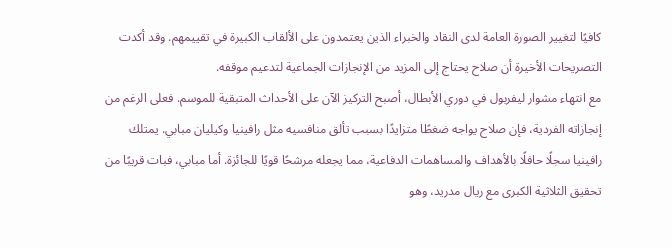كافيًا لتغيير الصورة العامة لدى النقاد والخبراء الذين يعتمدون على الألقاب الكبيرة في تقييمهم. وقد أكدت التصريحات الأخيرة أن صلاح يحتاج إلى المزيد من الإنجازات الجماعية لتدعيم موقفه.
مع انتهاء مشوار ليفربول في دوري الأبطال، أصبح التركيز الآن على الأحداث المتبقية للموسم. فعلى الرغم من إنجازاته الفردية، فإن صلاح يواجه ضغطًا متزايدًا بسبب تألق منافسيه مثل رافينيا وكيليان مبابي. يمتلك رافينيا سجلًا حافلًا بالأهداف والمساهمات الدفاعية، مما يجعله مرشحًا قويًا للجائزة. أما مبابي، فبات قريبًا من تحقيق الثلاثية الكبرى مع ريال مدريد، وهو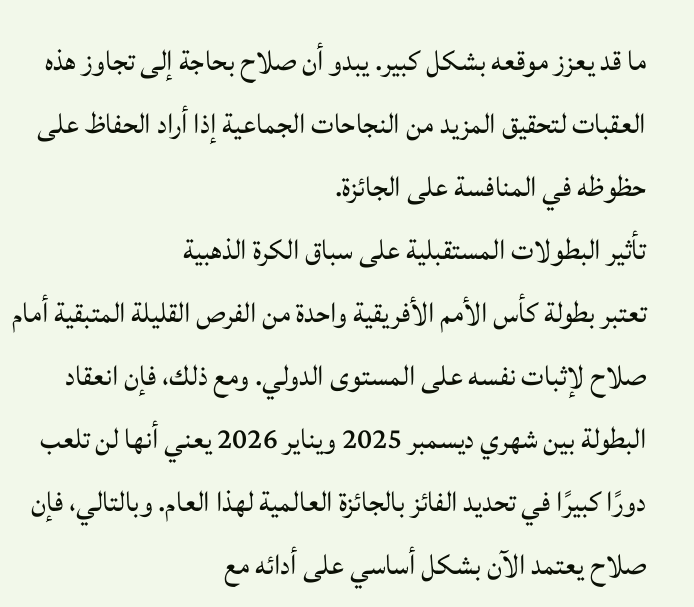ما قد يعزز موقعه بشكل كبير. يبدو أن صلاح بحاجة إلى تجاوز هذه العقبات لتحقيق المزيد من النجاحات الجماعية إذا أراد الحفاظ على حظوظه في المنافسة على الجائزة.
تأثير البطولات المستقبلية على سباق الكرة الذهبية
تعتبر بطولة كأس الأمم الأفريقية واحدة من الفرص القليلة المتبقية أمام صلاح لإثبات نفسه على المستوى الدولي. ومع ذلك، فإن انعقاد البطولة بين شهري ديسمبر 2025 ويناير 2026 يعني أنها لن تلعب دورًا كبيرًا في تحديد الفائز بالجائزة العالمية لهذا العام. وبالتالي، فإن صلاح يعتمد الآن بشكل أساسي على أدائه مع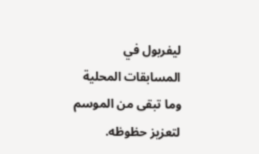ليفربول في المسابقات المحلية وما تبقى من الموسم لتعزيز حظوظه.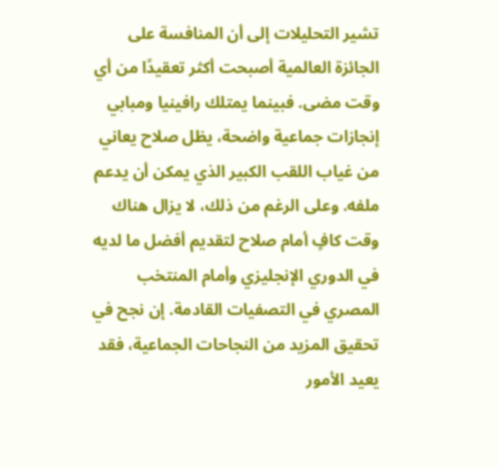تشير التحليلات إلى أن المنافسة على الجائزة العالمية أصبحت أكثر تعقيدًا من أي وقت مضى. فبينما يمتلك رافينيا ومبابي إنجازات جماعية واضحة، يظل صلاح يعاني من غياب اللقب الكبير الذي يمكن أن يدعم ملفه. وعلى الرغم من ذلك، لا يزال هناك وقت كافٍ أمام صلاح لتقديم أفضل ما لديه في الدوري الإنجليزي وأمام المنتخب المصري في التصفيات القادمة. إن نجح في تحقيق المزيد من النجاحات الجماعية، فقد يعيد الأمور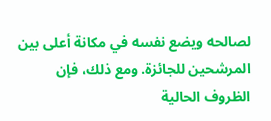لصالحه ويضع نفسه في مكانة أعلى بين المرشحين للجائزة. ومع ذلك، فإن الظروف الحالية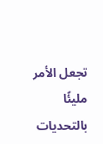تجعل الأمر مليئًا بالتحديات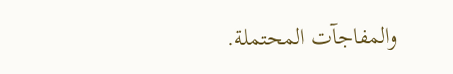والمفاجآت المحتملة.